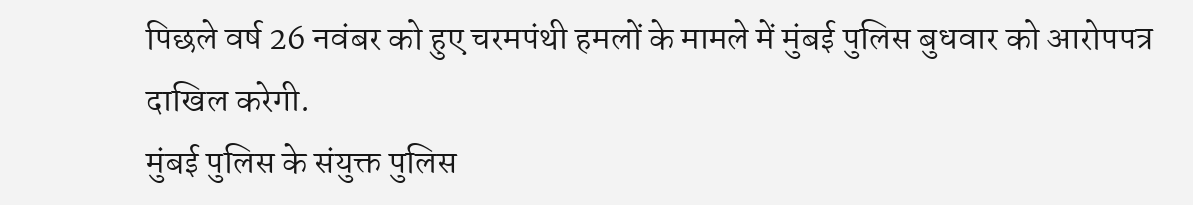पिछले वर्ष 26 नवंबर को हुए चरमपंथी हमलों के मामले में मुंबई पुलिस बुधवार को आरोपपत्र दाखिल करेगी.
मुंबई पुलिस के संयुक्त पुलिस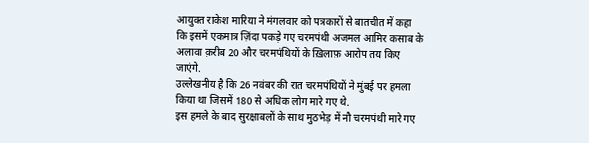आयुक्त राकेश मारिया ने मंगलवार को पत्रकारों से बातचीत में कहा कि इसमें एकमात्र ज़िंदा पकड़े गए चरमपंथी अजमल आमिर कसाब के अलावा क़रीब 20 और चरमपंथियों के ख़िलाफ़ आरोप तय किए जाएंगे.
उल्लेखनीय है कि 26 नवंबर की रात चरमपंथियों ने मुंबई पर हमला किया था जिसमें 180 से अधिक लोग मारे गए थे.
इस हमले के बाद सुरक्षाबलों के साथ मुठभेड़ में नौ चरमपंथी मारे गए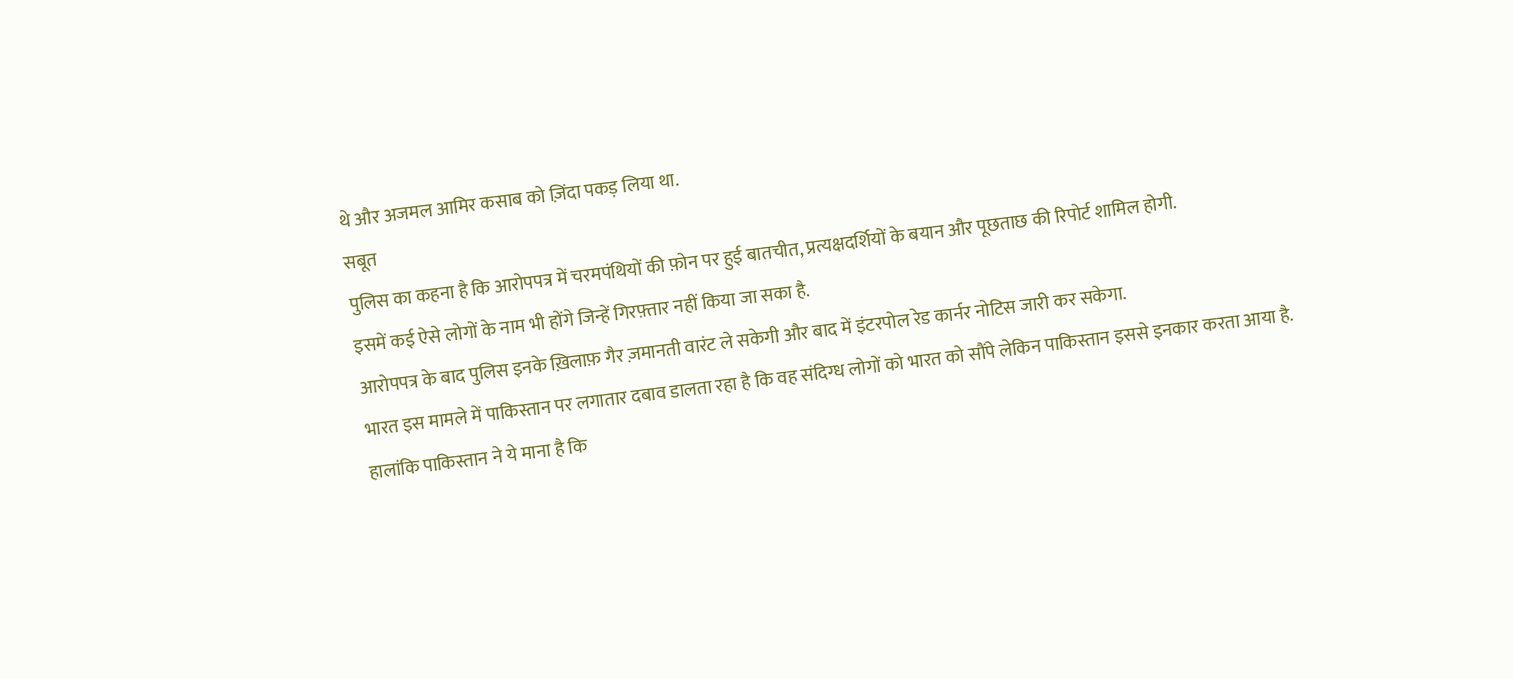थे और अजमल आमिर कसाब को ज़िंदा पकड़ लिया था.
सबूत
पुलिस का कहना है कि आरोपपत्र में चरमपंथियों की फ़ोन पर हुई बातचीत, प्रत्यक्षदर्शियों के बयान और पूछताछ की रिपोर्ट शामिल होगी.
इसमें कई ऐसे लोगों के नाम भी होंगे जिन्हें गिरफ़्तार नहीं किया जा सका है.
आरोपपत्र के बाद पुलिस इनके ख़िलाफ़ गैर ज़मानती वारंट ले सकेगी और बाद में इंटरपोल रेड कार्नर नोटिस जारी कर सकेगा.
भारत इस मामले में पाकिस्तान पर लगातार दबाव डालता रहा है कि वह संदिग्ध लोगों को भारत को सौंपे लेकिन पाकिस्तान इससे इनकार करता आया है.
हालांकि पाकिस्तान ने ये माना है कि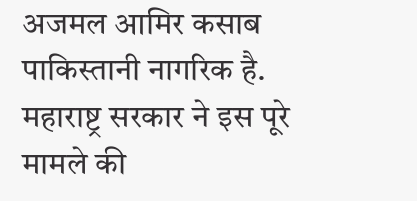अजमल आमिर कसाब पाकिस्तानी नागरिक है.
महाराष्ट्र सरकार ने इस पूरे मामले की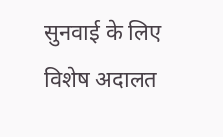सुनवाई के लिए विशेष अदालत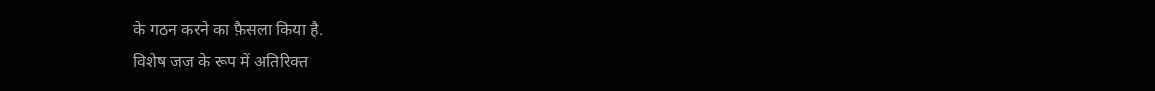के गठन करने का फ़ैसला किया है.
विशेष जज के रूप में अतिरिक्त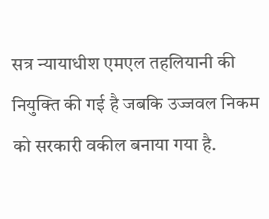सत्र न्यायाधीश एमएल तहलियानी की नियुक्ति की गई है जबकि उज्जवल निकम को सरकारी वकील बनाया गया है.